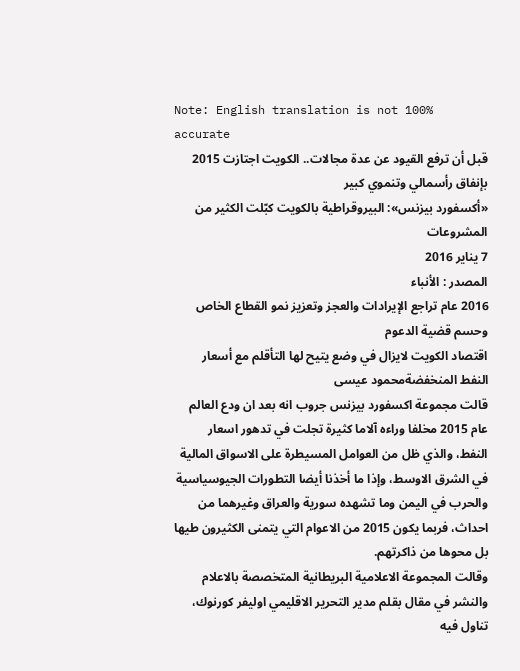Note: English translation is not 100% accurate
قبل أن ترفع القيود عن عدة مجالات.. الكويت اجتازت 2015 بإنفاق رأسمالي وتنموي كبير
«أكسفورد بيزنس»: البيروقراطية بالكويت كبّلت الكثير من المشروعات
7 يناير 2016
المصدر : الأنباء
2016 عام تراجع الإيرادات والعجز وتعزيز نمو القطاع الخاص وحسم قضية الدعوم
اقتصاد الكويت لايزال في وضع يتيح لها التأقلم مع أسعار النفط المنخفضةمحمود عيسى
قالت مجموعة اكسفورد بيزنس جروب انه بعد ان ودع العالم عام 2015 مخلفا وراءه آلاما كثيرة تجلت في تدهور اسعار النفط، والذي ظل من العوامل المسيطرة على الاسواق المالية في الشرق الاوسط، وإذا ما أخذنا أيضا التطورات الجيوسياسية والحرب في اليمن وما تشهده سورية والعراق وغيرهما من احداث، فربما يكون 2015 من الاعوام التي يتمنى الكثيرون طيها بل محوها من ذاكرتهم.
وقالت المجموعة الاعلامية البريطانية المتخصصة بالاعلام والنشر في مقال بقلم مدير التحرير الاقليمي اوليفر كورنوك، تناول فيه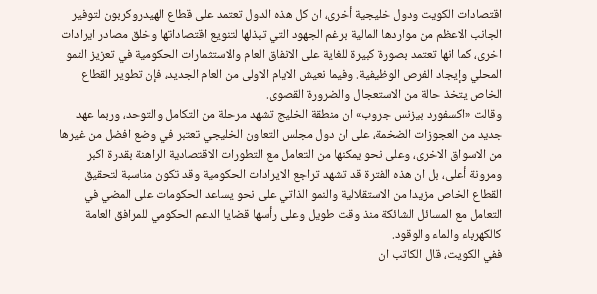اقتصادات الكويت ودول خليجية أخرى، ان كل هذه الدول تعتمد على قطاع الهيدروكربون لتوفير الجانب الاعظم من مواردها المالية برغم الجهود التي تبذلها لتنويع اقتصاداتها وخلق مصادر ايرادات اخرى، كما انها تعتمد بصورة كبيرة للغاية على الانفاق العام والاستثمارات الحكومية في تعزيز النمو المحلي وإيجاد الفرص الوظيفية. وفيما نعيش الايام الاولى من العام الجديد، فإن تطوير القطاع الخاص يتخذ حالة من الاستعجال والضرورة القصوى.
وقالت «اكسفورد بيزنس جروب» ان منطقة الخليج تشهد مرحلة من التكامل والتوحد، وربما عهد جديد من العجوزات الضخمة، على ان دول مجلس التعاون الخليجي تعتبر في وضع افضل من غيرها من الاسواق الاخرى، وعلى نحو يمكنها من التعامل مع التطورات الاقتصادية الراهنة بقدرة اكبر ومرونة أعلى، بل ان هذه الفترة قد تشهد تراجع الايرادات الحكومية وقد تكون مناسبة لتحقيق القطاع الخاص مزيدا من الاستقلالية والنمو الذاتي على نحو يساعد الحكومات على المضي في التعامل مع المسائل الشائكة منذ وقت طويل وعلى رأسها قضايا الدعم الحكومي للمرافق العامة كالكهرباء والماء والوقود.
ففي الكويت، قال الكاتب ان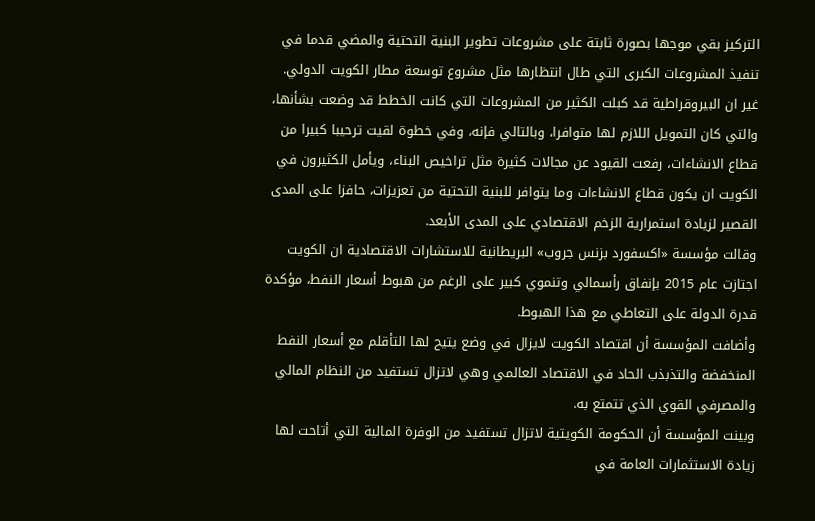التركيز بقي موجها بصورة ثابتة على مشروعات تطوير البنية التحتية والمضي قدما في تنفيذ المشروعات الكبرى التي طال انتظارها مثل مشروع توسعة مطار الكويت الدولي.
غير ان البيروقراطية قد كبلت الكثير من المشروعات التي كانت الخطط قد وضعت بشأنها، والتي كان التمويل اللازم لها متوافرا، وبالتالي فإنه، وفي خطوة لقيت ترحيبا كبيرا من قطاع الانشاءات، رفعت القيود عن مجالات كثيرة مثل تراخيص البناء، ويأمل الكثيرون في الكويت ان يكون قطاع الانشاءات وما يتوافر للبنية التحتية من تعزيزات، حافزا على المدى القصير لزيادة استمرارية الزخم الاقتصادي على المدى الأبعد.
وقالت مؤسسة «اكسفورد بزنس جروب» البريطانية للاستشارات الاقتصادية ان الكويت اجتازت عام 2015 بإنفاق رأسمالي وتنموي كبير على الرغم من هبوط أسعار النفط، مؤكدة قدرة الدولة على التعاطي مع هذا الهبوط.
وأضافت المؤسسة أن اقتصاد الكويت لايزال في وضع يتيح لها التأقلم مع أسعار النفط المنخفضة والتذبذب الحاد في الاقتصاد العالمي وهي لاتزال تستفيد من النظام المالي والمصرفي القوي الذي تتمتع به.
وبينت المؤسسة أن الحكومة الكويتية لاتزال تستفيد من الوفرة المالية التي أتاحت لها زيادة الاستثمارات العامة في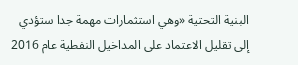البنية التحتية «وهي استثمارات مهمة جدا ستؤدي إلى تقليل الاعتماد على المداخيل النفطية عام 2016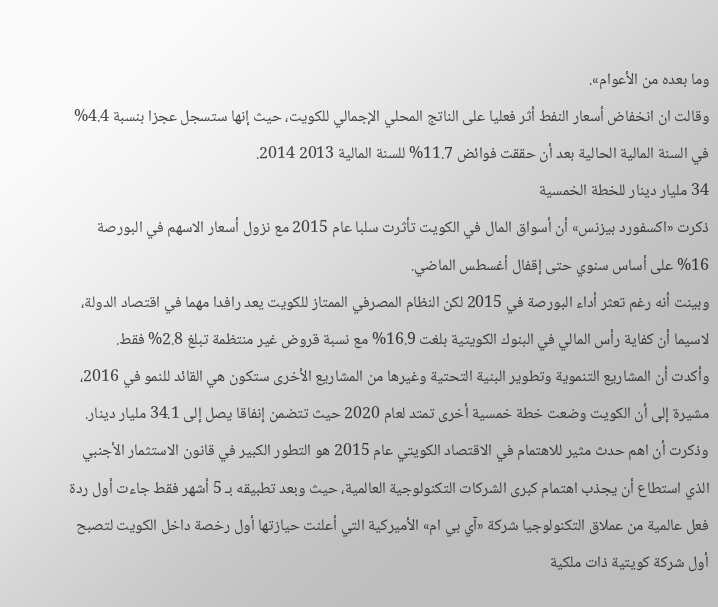وما بعده من الأعوام».
وقالت ان انخفاض أسعار النفط أثر فعليا على الناتج المحلي الإجمالي للكويت، حيث إنها ستسجل عجزا بنسبة 4.4% في السنة المالية الحالية بعد أن حققت فوائض 11.7% للسنة المالية 2013 2014.
34 مليار دينار للخطة الخمسية
ذكرت «اكسفورد بيزنس» أن أسواق المال في الكويت تأثرت سلبا عام 2015 مع نزول أسعار الاسهم في البورصة 16% على أساس سنوي حتى إقفال أغسطس الماضي.
وبينت أنه رغم تعثر أداء البورصة في 2015 لكن النظام المصرفي الممتاز للكويت يعد رافدا مهما في اقتصاد الدولة، لاسيما أن كفاية رأس المالي في البنوك الكويتية بلغت 16.9% مع نسبة قروض غير منتظمة تبلغ 2.8% فقط.
وأكدت أن المشاريع التنموية وتطوير البنية التحتية وغيرها من المشاريع الأخرى ستكون هي القائد للنمو في 2016، مشيرة إلى أن الكويت وضعت خطة خمسية أخرى تمتد لعام 2020 حيث تتضمن إنفاقا يصل إلى 34.1 مليار دينار.
وذكرت أن اهم حدث مثير للاهتمام في الاقتصاد الكويتي عام 2015 هو التطور الكبير في قانون الاستثمار الأجنبي الذي استطاع أن يجذب اهتمام كبرى الشركات التكنولوجية العالمية، حيث وبعد تطبيقه بـ 5 أشهر فقط جاءت أول ردة فعل عالمية من عملاق التكنولوجيا شركة «آي بي ام» الأميركية التي أعلنت حيازتها أول رخصة داخل الكويت لتصبح أول شركة كويتية ذات ملكية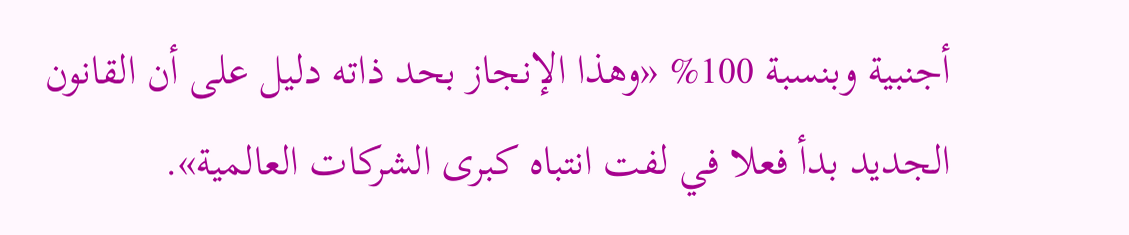أجنبية وبنسبة 100% «وهذا الإنجاز بحد ذاته دليل على أن القانون الجديد بدأ فعلا في لفت انتباه كبرى الشركات العالمية».